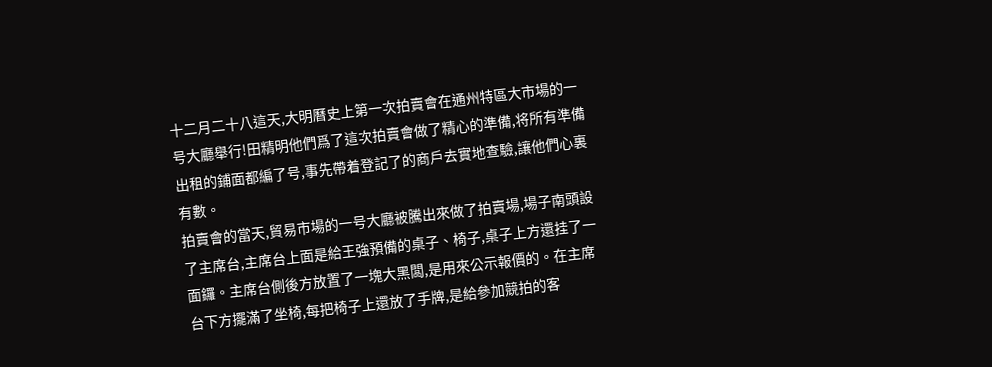十二月二十八這天,大明曆史上第一次拍賣會在通州特區大市場的一号大廳舉行!田精明他們爲了這次拍賣會做了精心的準備,将所有準備出租的鋪面都編了号,事先帶着登記了的商戶去實地查驗,讓他們心裏有數。
拍賣會的當天,貿易市場的一号大廳被騰出來做了拍賣場,場子南頭設了主席台,主席台上面是給王強預備的桌子、椅子,桌子上方還挂了一面鑼。主席台側後方放置了一塊大黑闆,是用來公示報價的。在主席台下方擺滿了坐椅,每把椅子上還放了手牌,是給參加競拍的客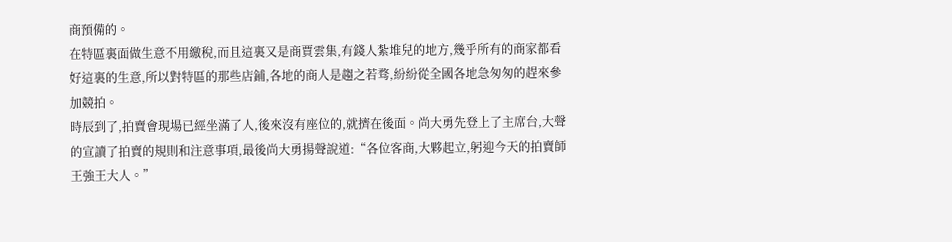商預備的。
在特區裏面做生意不用繳稅,而且這裏又是商賈雲集,有錢人紮堆兒的地方,幾乎所有的商家都看好這裏的生意,所以對特區的那些店鋪,各地的商人是趨之若骛,紛紛從全國各地急匆匆的趕來參加競拍。
時辰到了,拍賣會現場已經坐滿了人,後來沒有座位的,就擠在後面。尚大勇先登上了主席台,大聲的宣讀了拍賣的規則和注意事項,最後尚大勇揚聲說道:“各位客商,大夥起立,躬迎今天的拍賣師王強王大人。”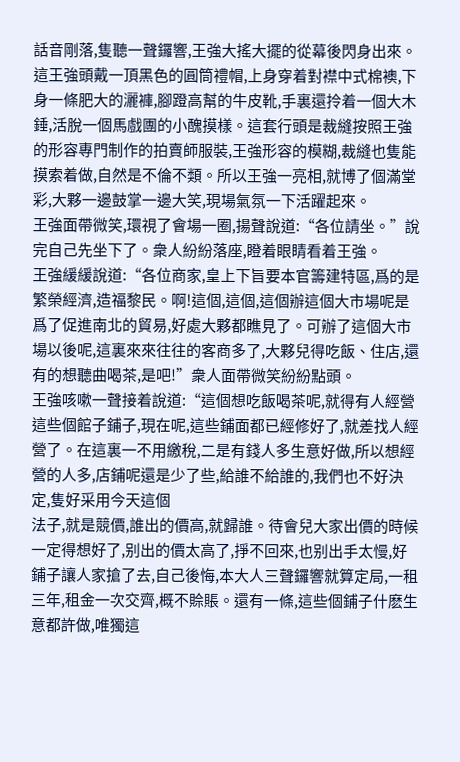話音剛落,隻聽一聲鑼響,王強大搖大擺的從幕後閃身出來。這王強頭戴一頂黑色的圓筒禮帽,上身穿着對襟中式棉襖,下身一條肥大的灑褲,腳蹬高幫的牛皮靴,手裏還拎着一個大木錘,活脫一個馬戲團的小醜摸樣。這套行頭是裁縫按照王強的形容專門制作的拍賣師服裝,王強形容的模糊,裁縫也隻能摸索着做,自然是不倫不類。所以王強一亮相,就博了個滿堂彩,大夥一邊鼓掌一邊大笑,現場氣氛一下活躍起來。
王強面帶微笑,環視了會場一圈,揚聲說道:“各位請坐。”說完自己先坐下了。衆人紛紛落座,瞪着眼睛看着王強。
王強緩緩說道:“各位商家,皇上下旨要本官籌建特區,爲的是繁榮經濟,造福黎民。啊!這個,這個,這個辦這個大市場呢是爲了促進南北的貿易,好處大夥都瞧見了。可辦了這個大市場以後呢,這裏來來往往的客商多了,大夥兒得吃飯、住店,還有的想聽曲喝茶,是吧!”衆人面帶微笑紛紛點頭。
王強咳嗽一聲接着說道:“這個想吃飯喝茶呢,就得有人經營這些個館子鋪子,現在呢,這些鋪面都已經修好了,就差找人經營了。在這裏一不用繳稅,二是有錢人多生意好做,所以想經營的人多,店鋪呢還是少了些,給誰不給誰的,我們也不好決定,隻好采用今天這個
法子,就是競價,誰出的價高,就歸誰。待會兒大家出價的時候一定得想好了,别出的價太高了,掙不回來,也别出手太慢,好鋪子讓人家搶了去,自己後悔,本大人三聲鑼響就算定局,一租三年,租金一次交齊,概不賒賬。還有一條,這些個鋪子什麽生意都許做,唯獨這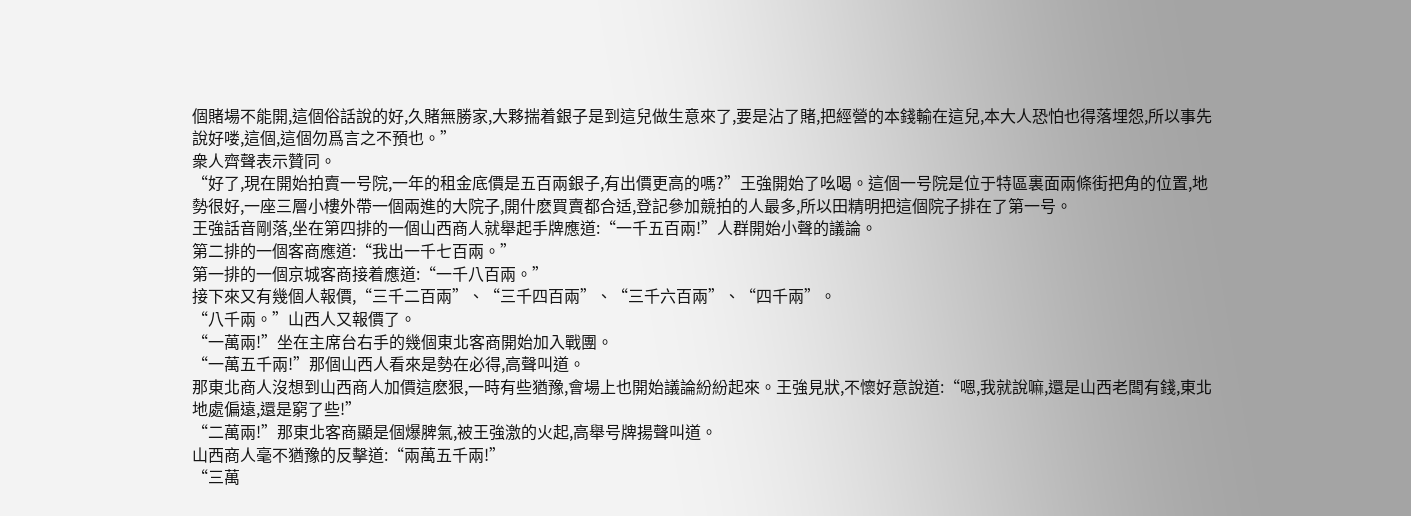個賭場不能開,這個俗話說的好,久賭無勝家,大夥揣着銀子是到這兒做生意來了,要是沾了賭,把經營的本錢輸在這兒,本大人恐怕也得落埋怨,所以事先說好喽,這個,這個勿爲言之不預也。”
衆人齊聲表示贊同。
“好了,現在開始拍賣一号院,一年的租金底價是五百兩銀子,有出價更高的嗎?”王強開始了吆喝。這個一号院是位于特區裏面兩條街把角的位置,地勢很好,一座三層小樓外帶一個兩進的大院子,開什麽買賣都合适,登記參加競拍的人最多,所以田精明把這個院子排在了第一号。
王強話音剛落,坐在第四排的一個山西商人就舉起手牌應道:“一千五百兩!”人群開始小聲的議論。
第二排的一個客商應道:“我出一千七百兩。”
第一排的一個京城客商接着應道:“一千八百兩。”
接下來又有幾個人報價,“三千二百兩”、“三千四百兩”、“三千六百兩”、“四千兩”。
“八千兩。”山西人又報價了。
“一萬兩!”坐在主席台右手的幾個東北客商開始加入戰團。
“一萬五千兩!”那個山西人看來是勢在必得,高聲叫道。
那東北商人沒想到山西商人加價這麽狠,一時有些猶豫,會場上也開始議論紛紛起來。王強見狀,不懷好意說道:“嗯,我就說嘛,還是山西老闆有錢,東北地處偏遠,還是窮了些!”
“二萬兩!”那東北客商顯是個爆脾氣,被王強激的火起,高舉号牌揚聲叫道。
山西商人毫不猶豫的反擊道:“兩萬五千兩!”
“三萬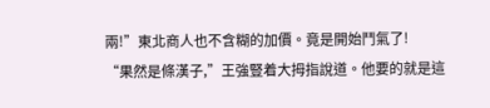兩!”東北商人也不含糊的加價。竟是開始鬥氣了!
“果然是條漢子,”王強豎着大拇指說道。他要的就是這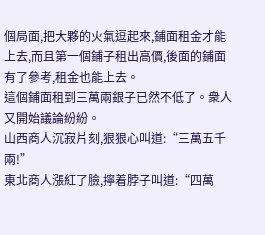個局面,把大夥的火氣逗起來,鋪面租金才能上去,而且第一個鋪子租出高價,後面的鋪面有了參考,租金也能上去。
這個鋪面租到三萬兩銀子已然不低了。衆人又開始議論紛紛。
山西商人沉寂片刻,狠狠心叫道:“三萬五千兩!”
東北商人漲紅了臉,擰着脖子叫道:“四萬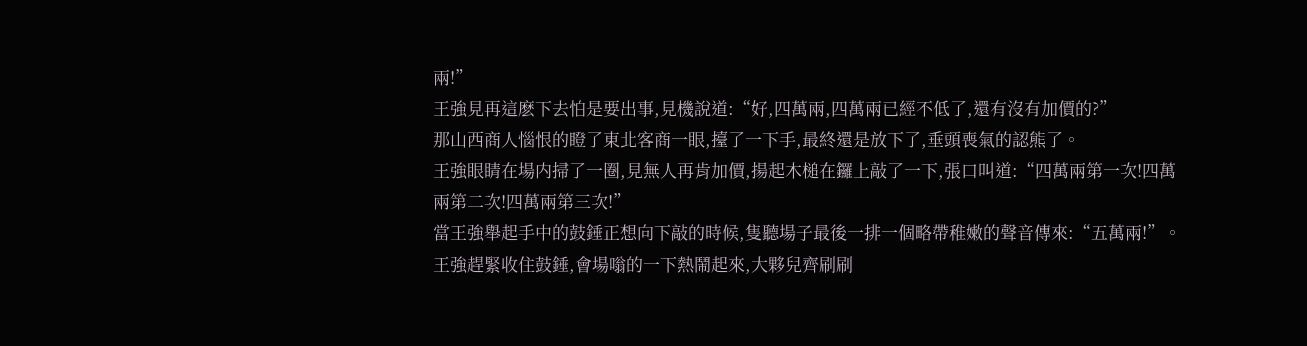兩!”
王強見再這麽下去怕是要出事,見機說道:“好,四萬兩,四萬兩已經不低了,還有沒有加價的?”
那山西商人惱恨的瞪了東北客商一眼,擡了一下手,最終還是放下了,垂頭喪氣的認熊了。
王強眼睛在場内掃了一圈,見無人再肯加價,揚起木槌在鑼上敲了一下,張口叫道:“四萬兩第一次!四萬兩第二次!四萬兩第三次!”
當王強舉起手中的鼓錘正想向下敲的時候,隻聽場子最後一排一個略帶稚嫩的聲音傳來:“五萬兩!”。
王強趕緊收住鼓錘,會場嗡的一下熱鬧起來,大夥兒齊刷刷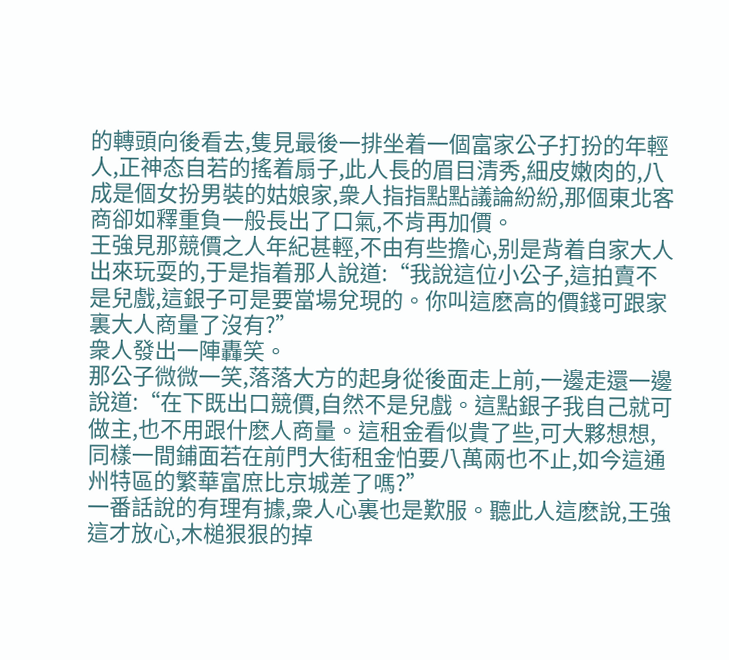的轉頭向後看去,隻見最後一排坐着一個富家公子打扮的年輕人,正神态自若的搖着扇子,此人長的眉目清秀,細皮嫩肉的,八成是個女扮男裝的姑娘家,衆人指指點點議論紛紛,那個東北客商卻如釋重負一般長出了口氣,不肯再加價。
王強見那競價之人年紀甚輕,不由有些擔心,别是背着自家大人出來玩耍的,于是指着那人說道:“我說這位小公子,這拍賣不是兒戲,這銀子可是要當場兌現的。你叫這麽高的價錢可跟家裏大人商量了沒有?”
衆人發出一陣轟笑。
那公子微微一笑,落落大方的起身從後面走上前,一邊走還一邊說道:“在下既出口競價,自然不是兒戲。這點銀子我自己就可做主,也不用跟什麽人商量。這租金看似貴了些,可大夥想想,同樣一間鋪面若在前門大街租金怕要八萬兩也不止,如今這通州特區的繁華富庶比京城差了嗎?”
一番話說的有理有據,衆人心裏也是歎服。聽此人這麽說,王強這才放心,木槌狠狠的掉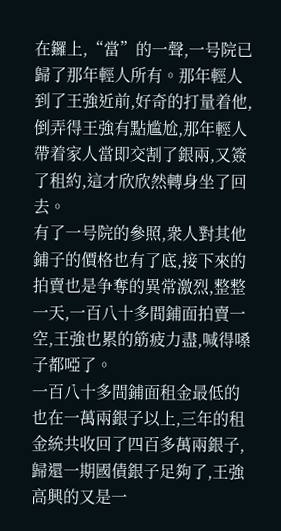在鑼上,“當”的一聲,一号院已歸了那年輕人所有。那年輕人到了王強近前,好奇的打量着他,倒弄得王強有點尴尬,那年輕人帶着家人當即交割了銀兩,又簽了租約,這才欣欣然轉身坐了回去。
有了一号院的參照,衆人對其他鋪子的價格也有了底,接下來的拍賣也是争奪的異常激烈,整整一天,一百八十多間鋪面拍賣一空,王強也累的筋疲力盡,喊得嗓子都啞了。
一百八十多間鋪面租金最低的也在一萬兩銀子以上,三年的租金統共收回了四百多萬兩銀子,歸還一期國債銀子足夠了,王強高興的又是一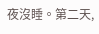夜沒睡。第二天,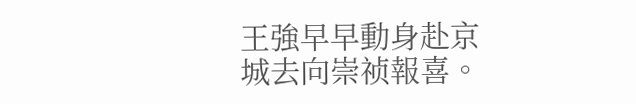王強早早動身赴京城去向崇祯報喜。